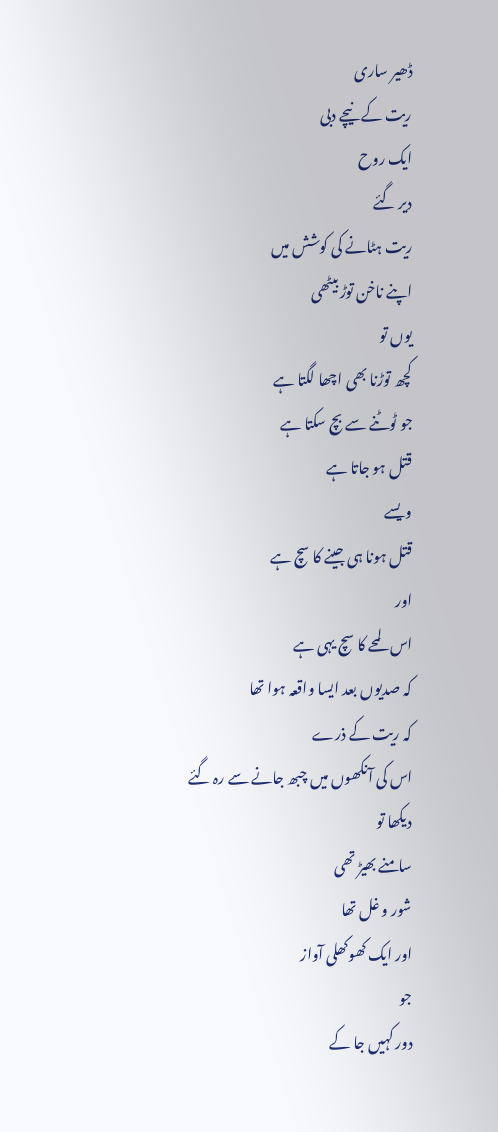ڈھیر ساری
ریت کے نیچے دبی
ایک روح
دیر گئے
ریت ہٹانے کی کوشش میں
اپنے ناخن توڑ بیٹھی
یوں تو
کچھ توڑنا بھی اچھا لگتا ہے
جو ٹوٹنے سے بچ سکتا ہے
قتل ہو جاتا ہے
ویسے
قتل ہونا ہی جینے کا سچ ہے
اور
اس لمحے کا سچ یہی ہے
کہ صدیوں بعد ایسا واقعہ ہوا تھا
کہ ریت کے ذرے
اس کی آنکھوں میں چبھ جانے سے رہ گئے
دیکھا تو
سامنے بھیڑ تھی
شور و غل تھا
اور ایک کھوکھلی آواز
جو
دور کہیں جا کے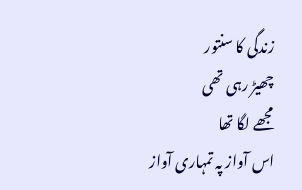زندگی کا سنتور
چھیڑ رہی تھی
مجھے لگا تھا
اس آواز پہ تمہاری آواز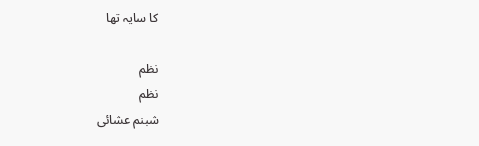کا سایہ تھا

نظم
نظم
شبنم عشائی